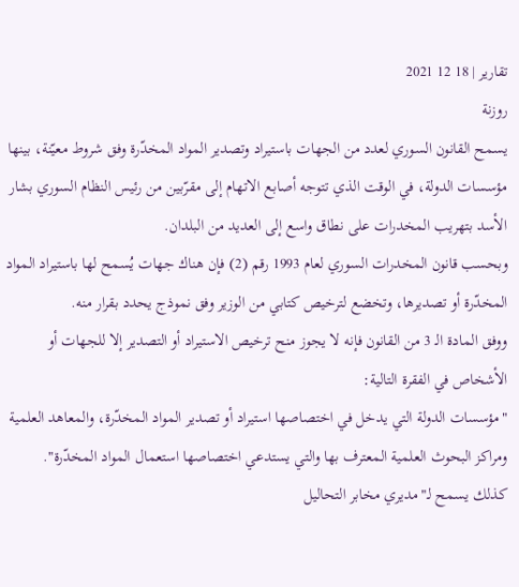تقارير | 18 12 2021
روزنة
يسمح القانون السوري لعدد من الجهات باستيراد وتصدير المواد المخدّرة وفق شروط معيّنة، بينها مؤسسات الدولة، في الوقت الذي تتوجه أصابع الاتهام إلى مقرّبين من رئيس النظام السوري بشار الأسد بتهريب المخدرات على نطاق واسع إلى العديد من البلدان.
وبحسب قانون المخدرات السوري لعام 1993 رقم (2) فإن هناك جهات يُسمح لها باستيراد المواد المخدّرة أو تصديرها، وتخضع لترخيص كتابي من الوزير وفق نموذج يحدد بقرار منه.
ووفق المادة الـ 3 من القانون فإنه لا يجوز منح ترخيص الاستيراد أو التصدير إلا للجهات أو الأشخاص في الفقرة التالية:
"مؤسسات الدولة التي يدخل في اختصاصها استيراد أو تصدير المواد المخدّرة، والمعاهد العلمية ومراكز البحوث العلمية المعترف بها والتي يستدعي اختصاصها استعمال المواد المخدّرة".
كذلك يسمح لـ"مديري مخابر التحاليل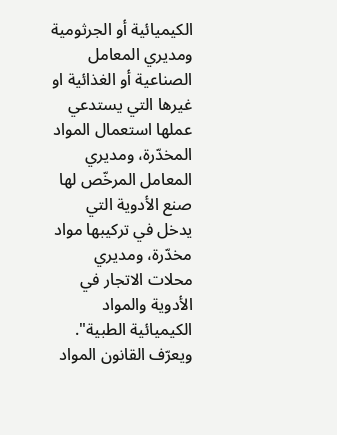الكيميائية أو الجرثومية ومديري المعامل الصناعية أو الغذائية او غيرها التي يستدعي عملها استعمال المواد المخدّرة، ومديري المعامل المرخّص لها صنع الأدوية التي يدخل في تركيبها مواد مخدّرة، ومديري محلات الاتجار في الأدوية والمواد الكيميائية الطبية".
ويعرّف القانون المواد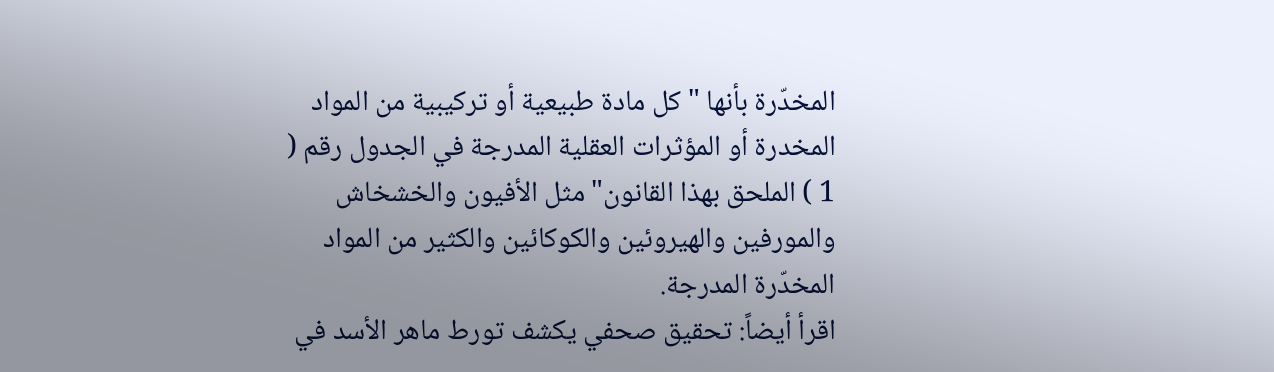المخدّرة بأنها "كل مادة طبيعية أو تركيبية من المواد المخدرة أو المؤثرات العقلية المدرجة في الجدول رقم ( 1 ) الملحق بهذا القانون" مثل الأفيون والخشخاش والمورفين والهيروئين والكوكائين والكثير من المواد المخدّرة المدرجة.
اقرأ أيضاً: تحقيق صحفي يكشف تورط ماهر الأسد في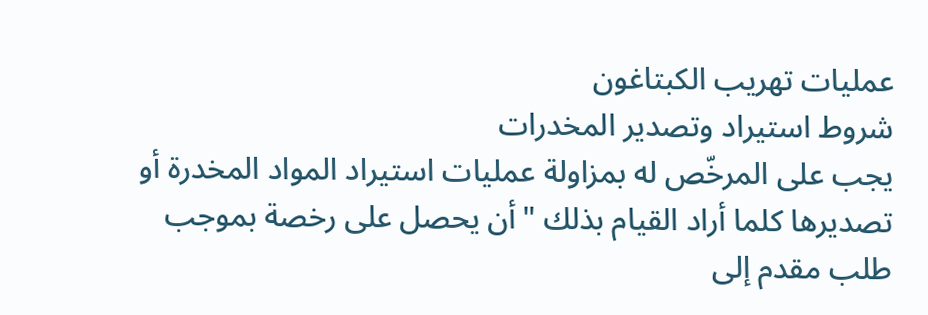عمليات تهريب الكبتاغون
شروط استيراد وتصدير المخدرات
يجب على المرخّص له بمزاولة عمليات استيراد المواد المخدرة أو تصديرها كلما أراد القيام بذلك "أن يحصل على رخصة بموجب طلب مقدم إلى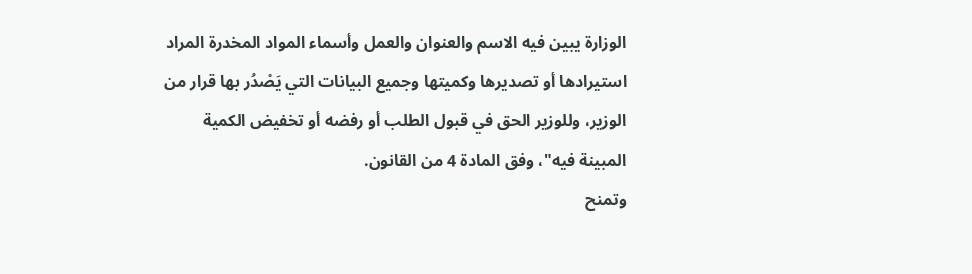الوزارة يبين فيه الاسم والعنوان والعمل وأسماء المواد المخدرة المراد استيرادها أو تصديرها وكميتها وجميع البيانات التي يَصْدُر بها قرار من الوزير، وللوزير الحق في قبول الطلب أو رفضه أو تخفيض الكمية المبينة فيه"، وفق المادة 4 من القانون.
وتمنح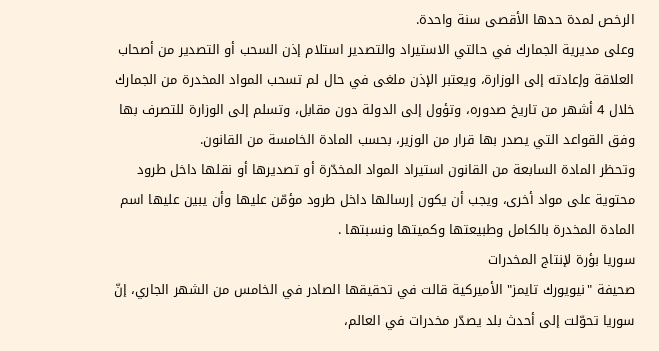الرخص لمدة حدها الأقصى سنة واحدة.
وعلى مديرية الجمارك في حالتي الاستيراد والتصدير استلام إذن السحب أو التصدير من أصحاب العلاقة وإعادته إلى الوزارة، ويعتبر الإذن ملغى في حال لم تسحب المواد المخدرة من الجمارك خلال 4 أشهر من تاريخ صدوره، وتؤول إلى الدولة دون مقابل، وتسلم إلى الوزارة للتصرف بها وفق القواعد التي يصدر بها قرار من الوزير، بحسب المادة الخامسة من القانون.
وتحظر المادة السابعة من القانون استيراد المواد المخدّرة أو تصديرها أو نقلها داخل طرود محتوية على مواد أخرى، ويجب أن يكون إرسالها داخل طرود مؤمّن عليها وأن يبين عليها اسم المادة المخدرة بالكامل وطبيعتها وكميتها ونسبتها .
سوريا بؤرة لإنتاج المخدرات
صحيفة "نيويورك تايمز" الأميركية قالت في تحقيقها الصادر في الخامس من الشهر الجاري، إنّ سوريا تحوّلت إلى أحدث بلد يصدّر مخدرات في العالم،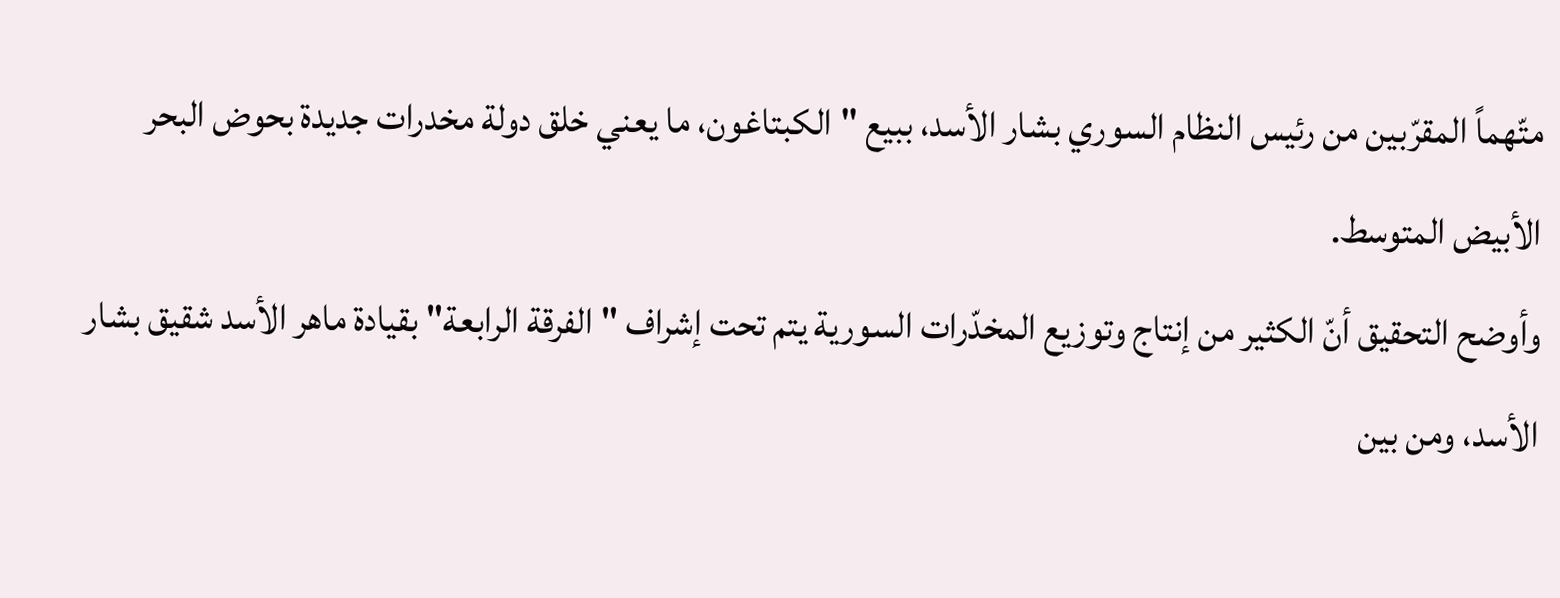متّهماً المقرّبين من رئيس النظام السوري بشار الأسد، ببيع "الكبتاغون، ما يعني خلق دولة مخدرات جديدة بحوض البحر الأبيض المتوسط.
وأوضح التحقيق أنّ الكثير من إنتاج وتوزيع المخدّرات السورية يتم تحت إشراف "الفرقة الرابعة" بقيادة ماهر الأسد شقيق بشار الأسد، ومن بين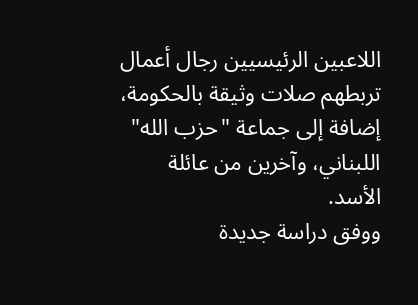اللاعبين الرئيسيين رجال أعمال تربطهم صلات وثيقة بالحكومة، إضافة إلى جماعة "حزب الله" اللبناني، وآخرين من عائلة الأسد.
ووفق دراسة جديدة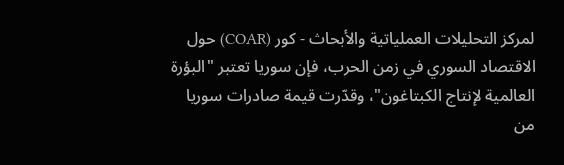لمركز التحليلات العملياتية والأبحاث - كور (COAR) حول الاقتصاد السوري في زمن الحرب، فإن سوريا تعتبر "البؤرة العالمية لإنتاج الكبتاغون"، وقدّرت قيمة صادرات سوريا من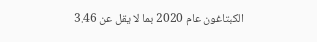الكبتاغون عام 2020 بما لا يقل عن 3.46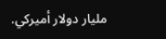مليار دولار أميركي.